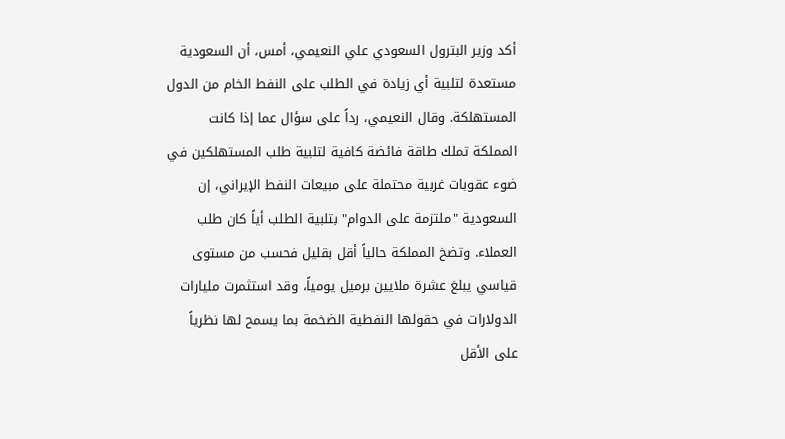أكد وزير البترول السعودي علي النعيمي، أمس، أن السعودية مستعدة لتلبية أي زيادة في الطلب على النفط الخام من الدول المستهلكة. وقال النعيمي، رداً على سؤال عما إذا كانت المملكة تملك طاقة فائضة كافية لتلبية طلب المستهلكين في ضوء عقوبات غربية محتملة على مبيعات النفط الإيراني، إن السعودية "ملتزمة على الدوام" بتلبية الطلب أياً كان طلب العملاء. وتضخ المملكة حالياً أقل بقليل فحسب من مستوى قياسي يبلغ عشرة ملايين برميل يومياً، وقد استثمرت مليارات الدولارات في حقولها النفطية الضخمة بما يسمح لها نظرياً على الأقل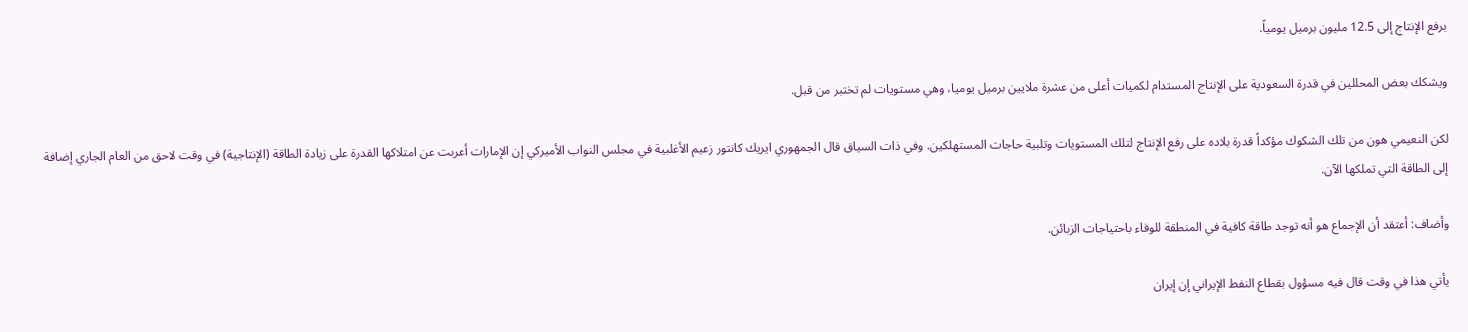برفع الإنتاج إلى 12.5 مليون برميل يومياً.

ويشكك بعض المحللين في قدرة السعودية على الإنتاج المستدام لكميات أعلى من عشرة ملايين برميل يوميا، وهي مستويات لم تختبر من قبل.

لكن النعيمي هون من تلك الشكوك مؤكداً قدرة بلاده على رفع الإنتاج لتلك المستويات وتلبية حاجات المستهلكين. وفي ذات السياق قال الجمهوري ايريك كانتور زعيم الأغلبية في مجلس النواب الأميركي إن الإمارات أعربت عن امتلاكها القدرة على زيادة الطاقة (الإنتاجية) في وقت لاحق من العام الجاري إضافة إلى الطاقة التي تملكها الآن.

وأضاف: أعتقد أن الإجماع هو أنه توجد طاقة كافية في المنطقة للوفاء باحتياجات الزبائن.

يأتي هذا في وقت قال فيه مسؤول بقطاع النفط الإيراني إن إيران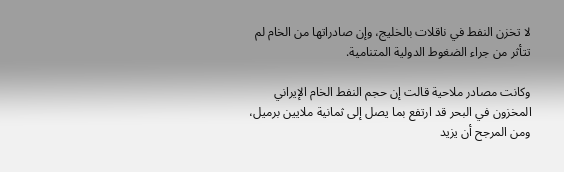لا تخزن النفط في ناقلات بالخليج، وإن صادراتها من الخام لم تتأثر من جراء الضغوط الدولية المتنامية.

وكانت مصادر ملاحية قالت إن حجم النفط الخام الإيراني المخزون في البحر قد ارتفع بما يصل إلى ثمانية ملايين برميل، ومن المرجح أن يزيد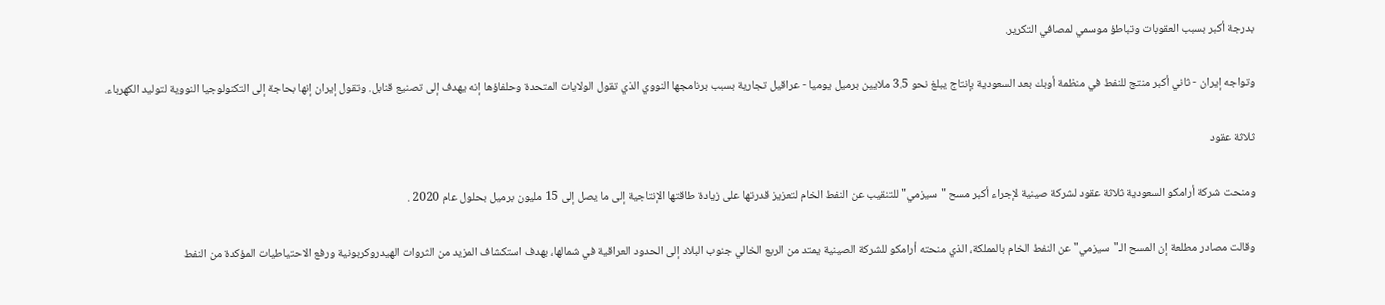بدرجة أكبر بسبب العقوبات وتباطؤ موسمي لمصافي التكرير.

وتواجه إيران - ثاني أكبر منتج للنفط في منظمة أوبك بعد السعودية بإنتاج يبلغ نحو 3.5 ملايين برميل يوميا - عراقيل تجارية بسبب برنامجها النووي الذي تقول الولايات المتحدة وحلفاؤها إنه يهدف إلى تصنيع قنابل. وتقول إيران إنها بحاجة إلى التكنولوجيا النووية لتوليد الكهرباء.

ثلاثة عقود

ومنحت شركة أرامكو السعودية ثلاثة عقود لشركة صينية لإجراء أكبر مسح "سيزمي" للتنقيب عن النفط الخام لتعزيز قدرتها على زيادة طاقتها الإنتاجية إلى ما يصل إلى 15 مليون برميل بحلول عام 2020 .

وقالت مصادر مطلعة إن المسح الـ"سيزمي" عن النفط الخام بالمملكة، الذي منحته أرامكو للشركة الصينية يمتد من الربع الخالي جنوب البلاد إلى الحدود العراقية في شمالها، بهدف استكشاف المزيد من الثروات الهيدروكربونية ورفع الاحتياطيات المؤكدة من النفط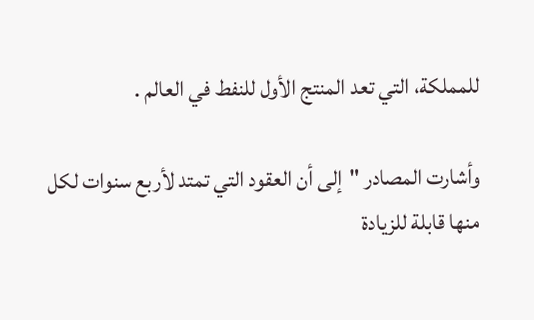للمملكة، التي تعد المنتج الأول للنفط في العالم .

وأشارت المصادر "إلى أن العقود التي تمتد لأربع سنوات لكل منها قابلة للزيادة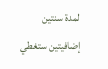لمدة سنتين إضافيتين ستغطي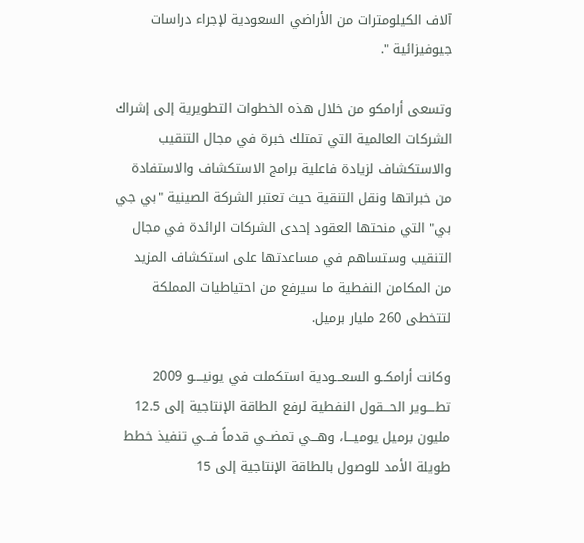آلاف الكيلومترات من الأراضي السعودية لإجراء دراسات جيوفيزائية ".

وتسعى أرامكو من خلال هذه الخطوات التطويرية إلى إشراك الشركات العالمية التي تمتلك خبرة في مجال التنقيب والاستكشاف لزيادة فاعلية برامج الاستكشاف والاستفادة من خبراتها ونقل التنقية حيث تعتبر الشركة الصينية "بي جي بي" التي منحتها العقود إحدى الشركات الرائدة في مجال التنقيب وستساهم في مساعدتها على استكشاف المزيد من المكامن النفطية ما سيرفع من احتياطيات المملكة لتتخطى 260 مليار برميل.

وكانت أرامكــو السعـــودية استكملت في يونيــــو 2009 تطــــوير الحـــقول النفطية لرفع الطاقة الإنتاجية إلى 12.5 مليون برميل يوميـــا، وهـــي تمضــي قدماً فـــي تنفيذ خطط طويلة الأمد للوصول بالطاقة الإنتاجية إلى 15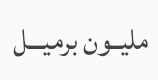مليــون برميـــل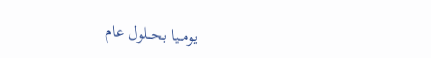يومــيا بحــلول عام